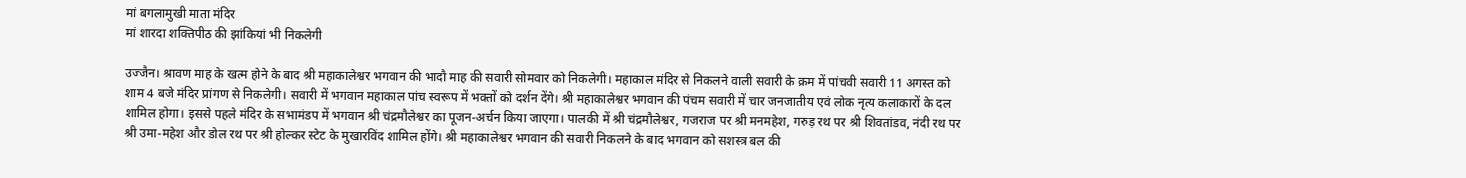मां बगलामुखी माता मंदिर
मां शारदा शक्तिपीठ की झांकियां भी निकलेगी

उज्जैन। श्रावण माह के खत्म होने के बाद श्री महाकालेश्वर भगवान की भादौ माह की सवारी सोमवार को निकलेगी। महाकाल मंदिर से निकलने वाली सवारी के क्रम में पांचवी सवारी 11 अगस्त को शाम 4 बजे मंदिर प्रांगण से निकलेगी। सवारी में भगवान महाकाल पांच स्वरूप में भक्तों को दर्शन देंगे। श्री महाकालेश्वर भगवान की पंचम सवारी में चार जनजातीय एवं लोक नृत्य कलाकारों के दल शामिल होगा। इससे पहले मंदिर के सभामंडप में भगवान श्री चंद्रमौलेश्वर का पूजन-अर्चन किया जाएगा। पालकी में श्री चंद्रमौलेश्वर, गजराज पर श्री मनमहेश, गरुड़ रथ पर श्री शिवतांडव, नंदी रथ पर श्री उमा-महेश और डोल रथ पर श्री होल्कर स्टेट के मुखारविंद शामिल होंगे। श्री महाकालेश्वर भगवान की सवारी निकलने के बाद भगवान को सशस्त्र बल की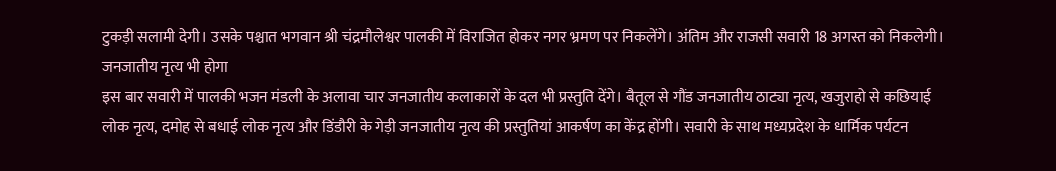टुकड़ी सलामी देगी। उसके पश्चात भगवान श्री चंद्रमौलेश्वर पालकी में विराजित होकर नगर भ्रमण पर निकलेंगे। अंतिम और राजसी सवारी 18 अगस्त को निकलेगी।
जनजातीय नृत्य भी होगा
इस बार सवारी में पालकी भजन मंडली के अलावा चार जनजातीय कलाकारों के दल भी प्रस्तुति देंगे। बैतूल से गौंड जनजातीय ठाट्या नृत्य, खजुराहो से कछियाई लोक नृत्य, दमोह से बधाई लोक नृत्य और डिंडौरी के गेड़ी जनजातीय नृत्य की प्रस्तुतियां आकर्षण का केंद्र होंगी। सवारी के साथ मध्यप्रदेश के धार्मिक पर्यटन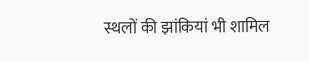स्थलों की झांकियां भी शामिल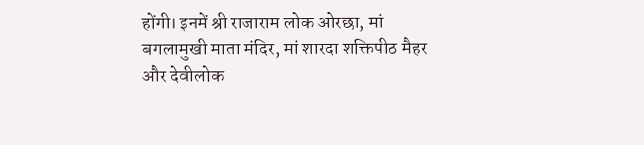होंगी। इनमें श्री राजाराम लोक ओरछा, मां बगलामुखी माता मंदिर, मां शारदा शक्तिपीठ मैहर और देवीलोक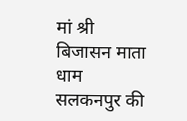मां श्री बिजासन माता धाम सलकनपुर की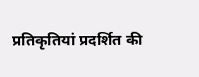प्रतिकृतियां प्रदर्शित की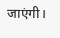जाएंगी।